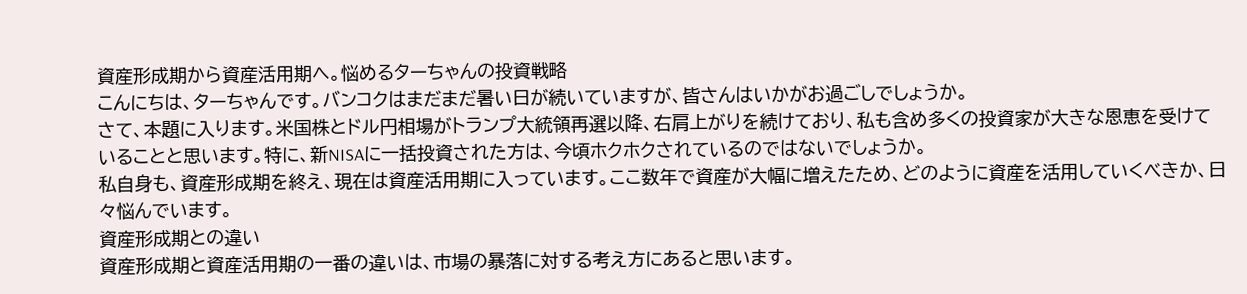資産形成期から資産活用期へ。悩めるターちゃんの投資戦略
こんにちは、ターちゃんです。バンコクはまだまだ暑い日が続いていますが、皆さんはいかがお過ごしでしょうか。
さて、本題に入ります。米国株とドル円相場がトランプ大統領再選以降、右肩上がりを続けており、私も含め多くの投資家が大きな恩恵を受けていることと思います。特に、新NISAに一括投資された方は、今頃ホクホクされているのではないでしょうか。
私自身も、資産形成期を終え、現在は資産活用期に入っています。ここ数年で資産が大幅に増えたため、どのように資産を活用していくべきか、日々悩んでいます。
資産形成期との違い
資産形成期と資産活用期の一番の違いは、市場の暴落に対する考え方にあると思います。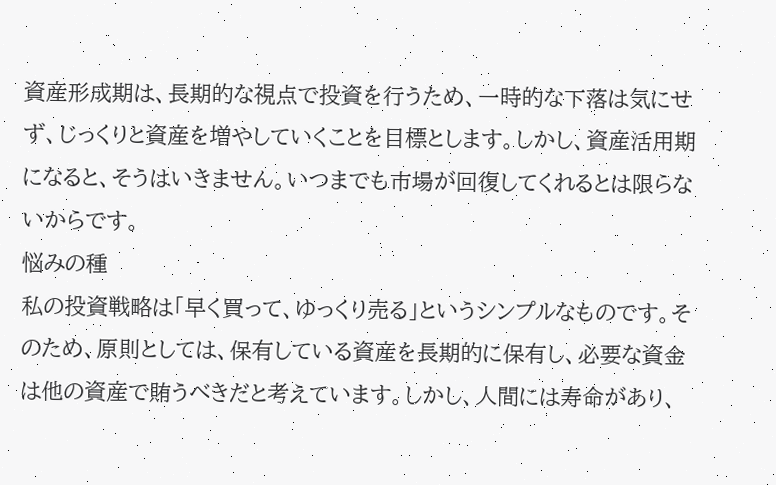資産形成期は、長期的な視点で投資を行うため、一時的な下落は気にせず、じっくりと資産を増やしていくことを目標とします。しかし、資産活用期になると、そうはいきません。いつまでも市場が回復してくれるとは限らないからです。
悩みの種
私の投資戦略は「早く買って、ゆっくり売る」というシンプルなものです。そのため、原則としては、保有している資産を長期的に保有し、必要な資金は他の資産で賄うべきだと考えています。しかし、人間には寿命があり、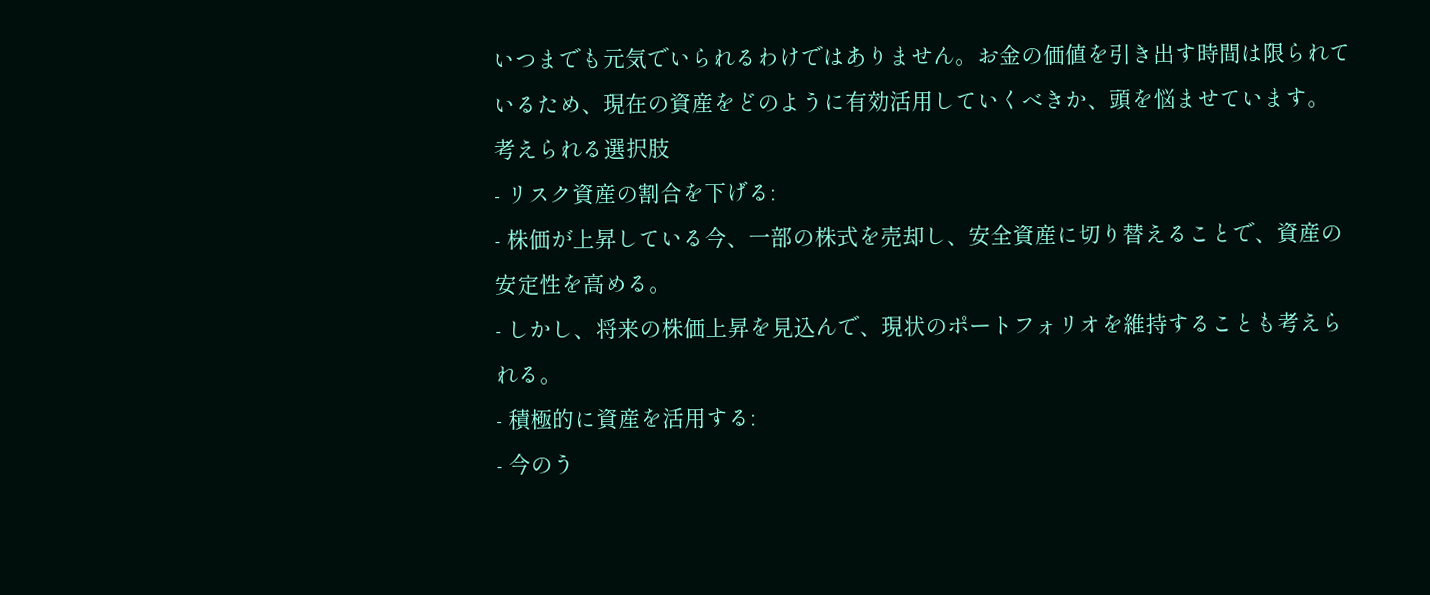いつまでも元気でいられるわけではありません。お金の価値を引き出す時間は限られているため、現在の資産をどのように有効活用していくべきか、頭を悩ませています。
考えられる選択肢
- リスク資産の割合を下げる:
- 株価が上昇している今、一部の株式を売却し、安全資産に切り替えることで、資産の安定性を高める。
- しかし、将来の株価上昇を見込んで、現状のポートフォリオを維持することも考えられる。
- 積極的に資産を活用する:
- 今のう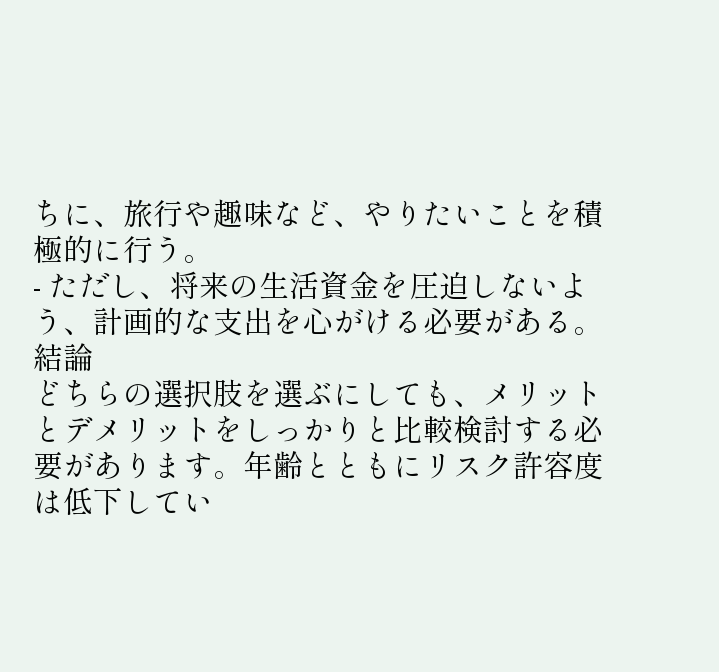ちに、旅行や趣味など、やりたいことを積極的に行う。
- ただし、将来の生活資金を圧迫しないよう、計画的な支出を心がける必要がある。
結論
どちらの選択肢を選ぶにしても、メリットとデメリットをしっかりと比較検討する必要があります。年齢とともにリスク許容度は低下してい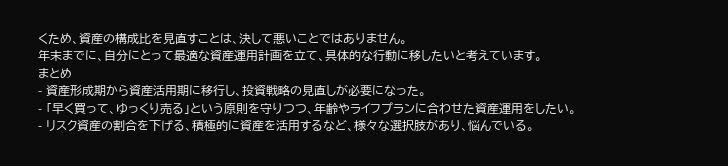くため、資産の構成比を見直すことは、決して悪いことではありません。
年末までに、自分にとって最適な資産運用計画を立て、具体的な行動に移したいと考えています。
まとめ
- 資産形成期から資産活用期に移行し、投資戦略の見直しが必要になった。
- 「早く買って、ゆっくり売る」という原則を守りつつ、年齢やライフプランに合わせた資産運用をしたい。
- リスク資産の割合を下げる、積極的に資産を活用するなど、様々な選択肢があり、悩んでいる。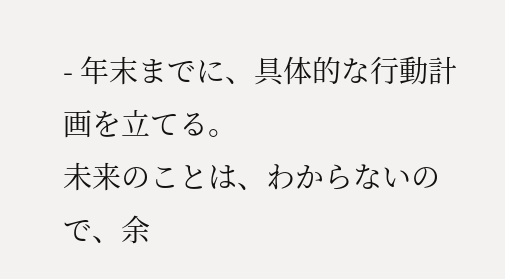- 年末までに、具体的な行動計画を立てる。
未来のことは、わからないので、余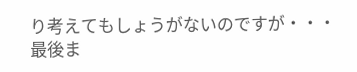り考えてもしょうがないのですが・・・
最後ま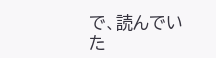で、読んでいた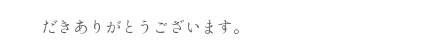だきありがとうございます。